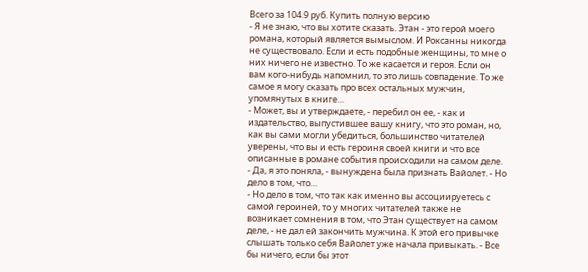Всего за 104.9 руб. Купить полную версию
- Я не знаю, что вы хотите сказать. Этан - это герой моего романа, который является вымыслом. И Роксанны никогда не существовало. Если и есть подобные женщины, то мне о них ничего не известно. То же касается и героя. Если он вам кого-нибудь напомнил, то это лишь совпадение. То же самое я могу сказать про всех остальных мужчин, упомянутых в книге…
- Может, вы и утверждаете, - перебил он ее, - как и издательство, выпустившее вашу книгу, что это роман, но, как вы сами могли убедиться, большинство читателей уверены, что вы и есть героиня своей книги и что все описанные в романе события происходили на самом деле.
- Да, я это поняла, - вынуждена была признать Вайолет. - Но дело в том, что…
- Но дело в том, что так как именно вы ассоциируетесь с самой героиней, то у многих читателей также не возникает сомнения в том, что Этан существует на самом деле, - не дал ей закончить мужчина. К этой его привычке слышать только себя Вайолет уже начала привыкать. - Все бы ничего, если бы этот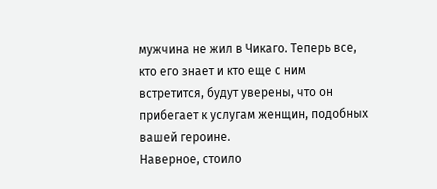мужчина не жил в Чикаго. Теперь все, кто его знает и кто еще с ним встретится, будут уверены, что он прибегает к услугам женщин, подобных вашей героине.
Наверное, стоило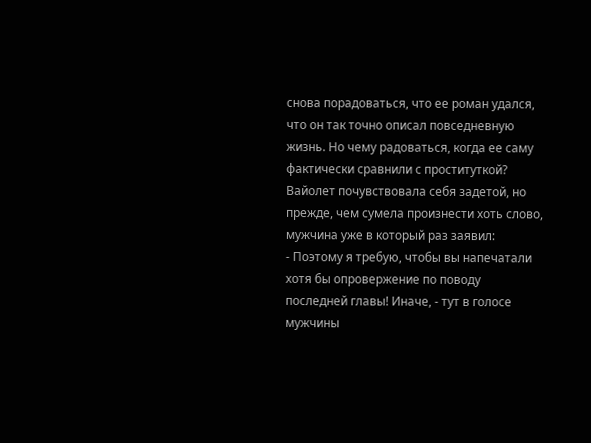снова порадоваться, что ее роман удался, что он так точно описал повседневную жизнь. Но чему радоваться, когда ее саму фактически сравнили с проституткой? Вайолет почувствовала себя задетой, но прежде, чем сумела произнести хоть слово, мужчина уже в который раз заявил:
- Поэтому я требую, чтобы вы напечатали хотя бы опровержение по поводу последней главы! Иначе, - тут в голосе мужчины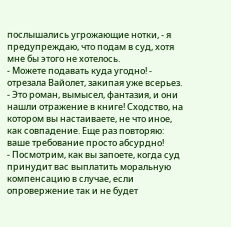послышались угрожающие нотки, - я предупреждаю, что подам в суд, хотя мне бы этого не хотелось.
- Можете подавать куда угодно! - отрезала Вайолет, закипая уже всерьез. - Это роман, вымысел, фантазия, и они нашли отражение в книге! Сходство, на котором вы настаиваете, не что иное, как совпадение. Еще раз повторяю: ваше требование просто абсурдно!
- Посмотрим, как вы запоете, когда суд принудит вас выплатить моральную компенсацию в случае, если опровержение так и не будет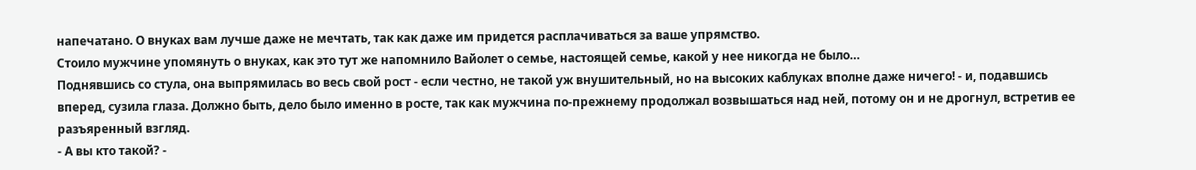напечатано. О внуках вам лучше даже не мечтать, так как даже им придется расплачиваться за ваше упрямство.
Стоило мужчине упомянуть о внуках, как это тут же напомнило Вайолет о семье, настоящей семье, какой у нее никогда не было…
Поднявшись со стула, она выпрямилась во весь свой рост - если честно, не такой уж внушительный, но на высоких каблуках вполне даже ничего! - и, подавшись вперед, сузила глаза. Должно быть, дело было именно в росте, так как мужчина по-прежнему продолжал возвышаться над ней, потому он и не дрогнул, встретив ее разъяренный взгляд.
- А вы кто такой? -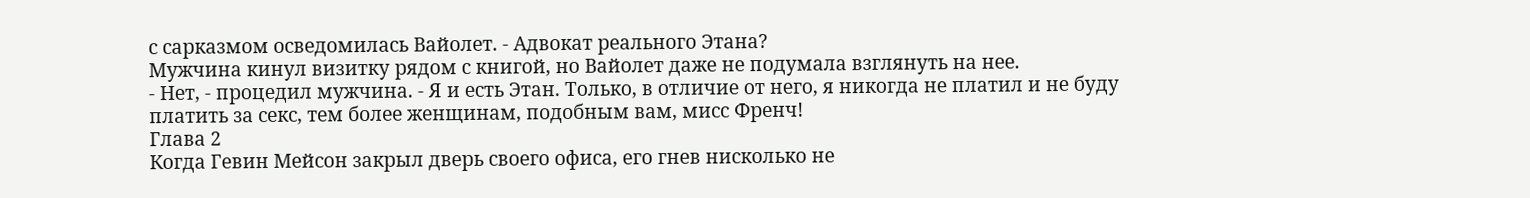с сарказмом осведомилась Вайолет. - Адвокат реального Этана?
Мужчина кинул визитку рядом с книгой, но Вайолет даже не подумала взглянуть на нее.
- Нет, - процедил мужчина. - Я и есть Этан. Только, в отличие от него, я никогда не платил и не буду платить за секс, тем более женщинам, подобным вам, мисс Френч!
Глава 2
Когда Гевин Мейсон закрыл дверь своего офиса, его гнев нисколько не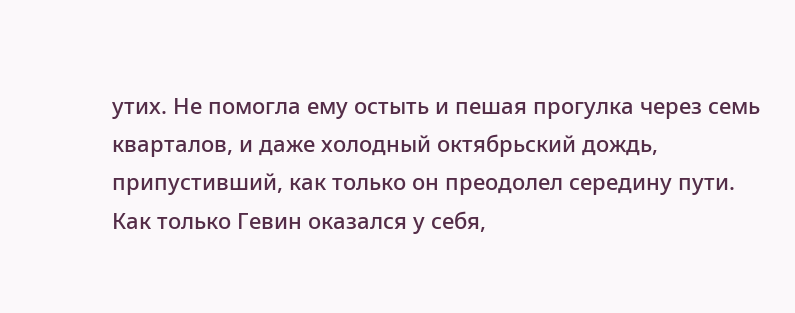утих. Не помогла ему остыть и пешая прогулка через семь кварталов, и даже холодный октябрьский дождь, припустивший, как только он преодолел середину пути.
Как только Гевин оказался у себя,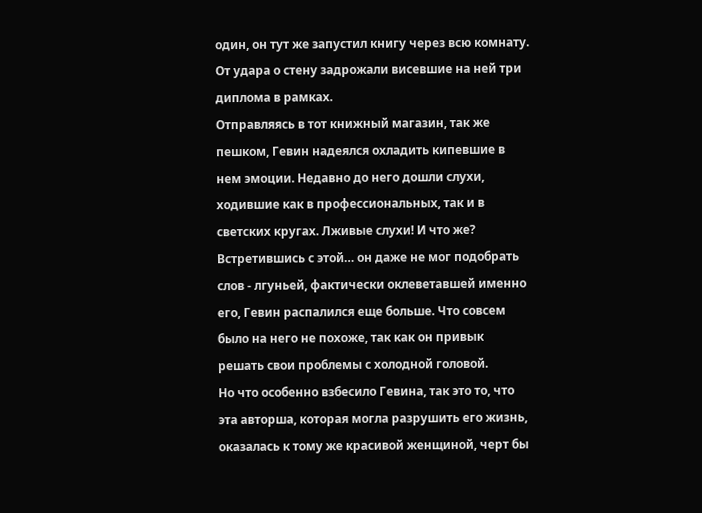один, он тут же запустил книгу через всю комнату. От удара о стену задрожали висевшие на ней три диплома в рамках.
Отправляясь в тот книжный магазин, так же пешком, Гевин надеялся охладить кипевшие в нем эмоции. Недавно до него дошли слухи, ходившие как в профессиональных, так и в светских кругах. Лживые слухи! И что же? Встретившись с этой… он даже не мог подобрать слов - лгуньей, фактически оклеветавшей именно его, Гевин распалился еще больше. Что совсем было на него не похоже, так как он привык решать свои проблемы с холодной головой.
Но что особенно взбесило Гевина, так это то, что эта авторша, которая могла разрушить его жизнь, оказалась к тому же красивой женщиной, черт бы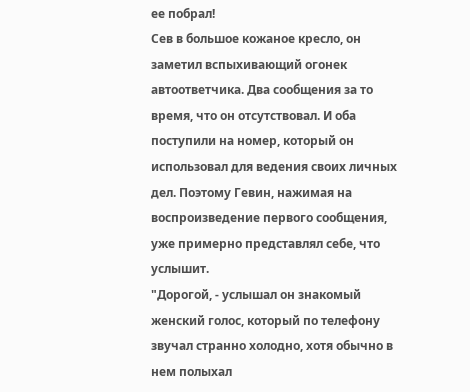ее побрал!
Сев в большое кожаное кресло, он заметил вспыхивающий огонек автоответчика. Два сообщения за то время, что он отсутствовал. И оба поступили на номер, который он использовал для ведения своих личных дел. Поэтому Гевин, нажимая на воспроизведение первого сообщения, уже примерно представлял себе, что услышит.
"Дорогой, - услышал он знакомый женский голос, который по телефону звучал странно холодно, хотя обычно в нем полыхал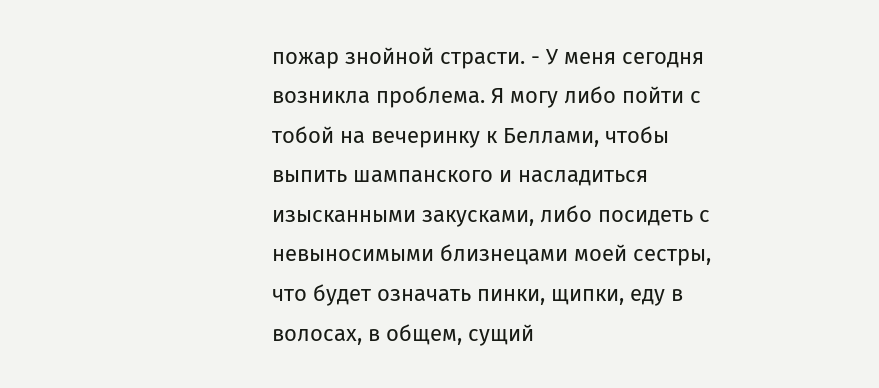пожар знойной страсти. - У меня сегодня возникла проблема. Я могу либо пойти с тобой на вечеринку к Беллами, чтобы выпить шампанского и насладиться изысканными закусками, либо посидеть с невыносимыми близнецами моей сестры, что будет означать пинки, щипки, еду в волосах, в общем, сущий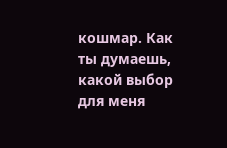кошмар. Как ты думаешь, какой выбор для меня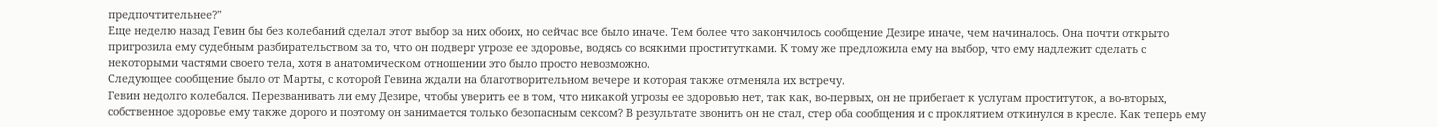предпочтительнее?"
Еще неделю назад Гевин бы без колебаний сделал этот выбор за них обоих, но сейчас все было иначе. Тем более что закончилось сообщение Дезире иначе, чем начиналось. Она почти открыто пригрозила ему судебным разбирательством за то, что он подверг угрозе ее здоровье, водясь со всякими проститутками. К тому же предложила ему на выбор, что ему надлежит сделать с некоторыми частями своего тела, хотя в анатомическом отношении это было просто невозможно.
Следующее сообщение было от Марты, с которой Гевина ждали на благотворительном вечере и которая также отменяла их встречу.
Гевин недолго колебался. Перезванивать ли ему Дезире, чтобы уверить ее в том, что никакой угрозы ее здоровью нет, так как, во-первых, он не прибегает к услугам проституток, а во-вторых, собственное здоровье ему также дорого и поэтому он занимается только безопасным сексом? В результате звонить он не стал, стер оба сообщения и с проклятием откинулся в кресле. Как теперь ему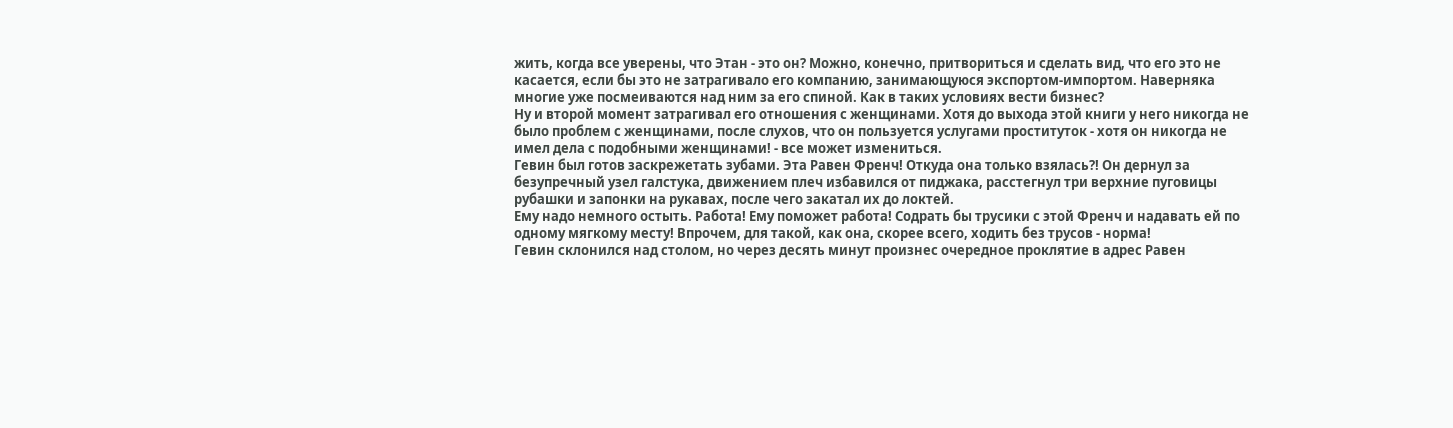жить, когда все уверены, что Этан - это он? Можно, конечно, притвориться и сделать вид, что его это не касается, если бы это не затрагивало его компанию, занимающуюся экспортом-импортом. Наверняка многие уже посмеиваются над ним за его спиной. Как в таких условиях вести бизнес?
Ну и второй момент затрагивал его отношения с женщинами. Хотя до выхода этой книги у него никогда не было проблем с женщинами, после слухов, что он пользуется услугами проституток - хотя он никогда не имел дела с подобными женщинами! - все может измениться.
Гевин был готов заскрежетать зубами. Эта Равен Френч! Откуда она только взялась?! Он дернул за безупречный узел галстука, движением плеч избавился от пиджака, расстегнул три верхние пуговицы рубашки и запонки на рукавах, после чего закатал их до локтей.
Ему надо немного остыть. Работа! Ему поможет работа! Содрать бы трусики с этой Френч и надавать ей по одному мягкому месту! Впрочем, для такой, как она, скорее всего, ходить без трусов - норма!
Гевин склонился над столом, но через десять минут произнес очередное проклятие в адрес Равен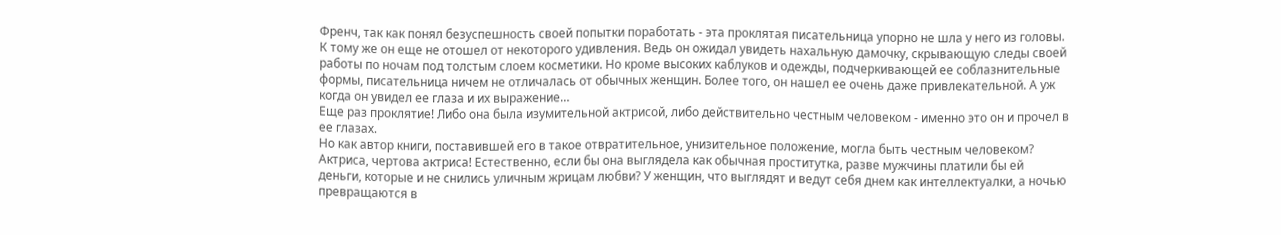Френч, так как понял безуспешность своей попытки поработать - эта проклятая писательница упорно не шла у него из головы. К тому же он еще не отошел от некоторого удивления. Ведь он ожидал увидеть нахальную дамочку, скрывающую следы своей работы по ночам под толстым слоем косметики. Но кроме высоких каблуков и одежды, подчеркивающей ее соблазнительные формы, писательница ничем не отличалась от обычных женщин. Более того, он нашел ее очень даже привлекательной. А уж когда он увидел ее глаза и их выражение…
Еще раз проклятие! Либо она была изумительной актрисой, либо действительно честным человеком - именно это он и прочел в ее глазах.
Но как автор книги, поставившей его в такое отвратительное, унизительное положение, могла быть честным человеком? Актриса, чертова актриса! Естественно, если бы она выглядела как обычная проститутка, разве мужчины платили бы ей деньги, которые и не снились уличным жрицам любви? У женщин, что выглядят и ведут себя днем как интеллектуалки, а ночью превращаются в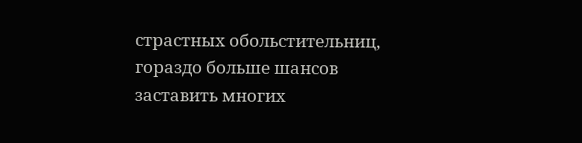страстных обольстительниц, гораздо больше шансов заставить многих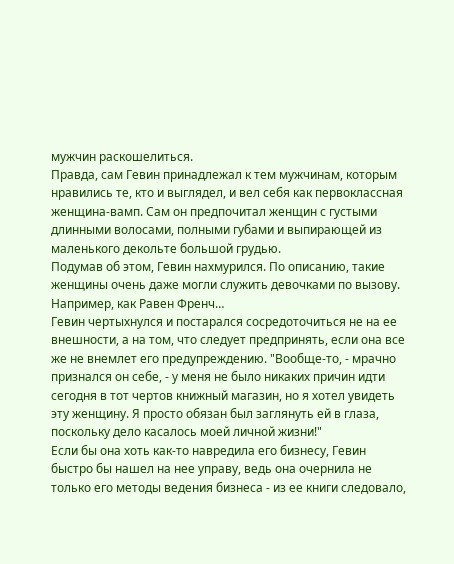мужчин раскошелиться.
Правда, сам Гевин принадлежал к тем мужчинам, которым нравились те, кто и выглядел, и вел себя как первоклассная женщина-вамп. Сам он предпочитал женщин с густыми длинными волосами, полными губами и выпирающей из маленького декольте большой грудью.
Подумав об этом, Гевин нахмурился. По описанию, такие женщины очень даже могли служить девочками по вызову. Например, как Равен Френч…
Гевин чертыхнулся и постарался сосредоточиться не на ее внешности, а на том, что следует предпринять, если она все же не внемлет его предупреждению. "Вообще-то, - мрачно признался он себе, - у меня не было никаких причин идти сегодня в тот чертов книжный магазин, но я хотел увидеть эту женщину. Я просто обязан был заглянуть ей в глаза, поскольку дело касалось моей личной жизни!"
Если бы она хоть как-то навредила его бизнесу, Гевин быстро бы нашел на нее управу, ведь она очернила не только его методы ведения бизнеса - из ее книги следовало,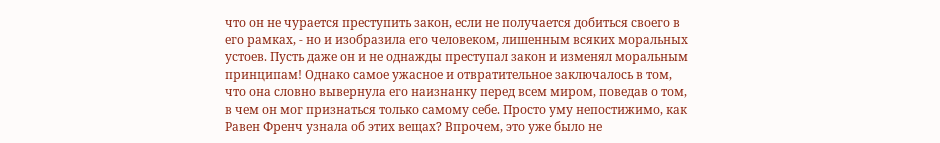что он не чурается преступить закон, если не получается добиться своего в его рамках, - но и изобразила его человеком, лишенным всяких моральных устоев. Пусть даже он и не однажды преступал закон и изменял моральным принципам! Однако самое ужасное и отвратительное заключалось в том, что она словно вывернула его наизнанку перед всем миром, поведав о том, в чем он мог признаться только самому себе. Просто уму непостижимо, как Равен Френч узнала об этих вещах? Впрочем, это уже было не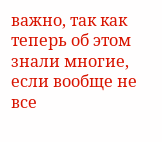важно, так как теперь об этом знали многие, если вообще не все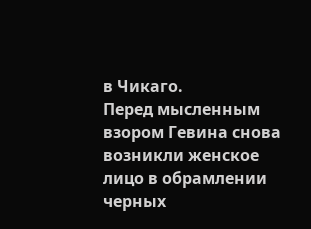в Чикаго.
Перед мысленным взором Гевина снова возникли женское лицо в обрамлении черных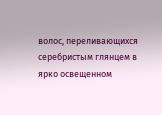волос, переливающихся серебристым глянцем в ярко освещенном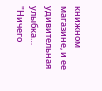книжном магазине, и ее удивительная улыбка…
"Ничего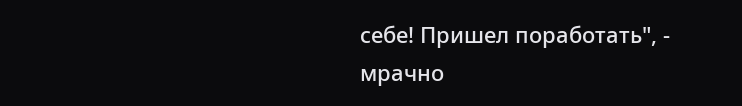себе! Пришел поработать", - мрачно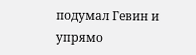подумал Гевин и упрямо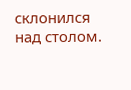склонился над столом.